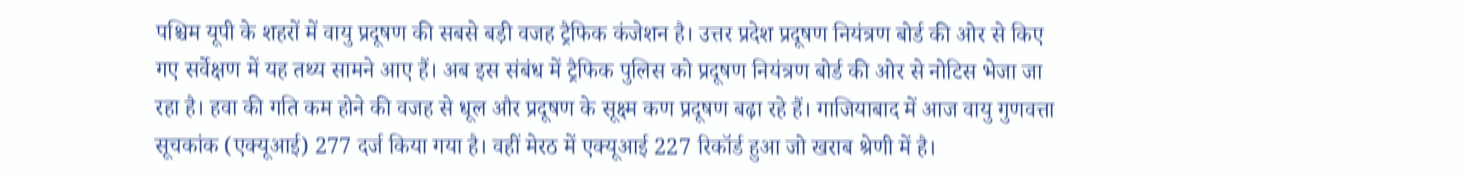पश्चिम यूपी के शहरों में वायु प्रदूषण की सबसे बड़ी वजह ट्रैफिक कंजेशन है। उत्तर प्रदेश प्रदूषण नियंत्रण बोर्ड की ओर से किए गए सर्वेक्षण में यह तथ्य सामने आए हैं। अब इस संबंध में ट्रैफिक पुलिस को प्रदूषण नियंत्रण बोर्ड की ओर से नोटिस भेजा जा रहा है। हवा की गति कम होने की वजह से धूल और प्रदूषण के सूक्ष्म कण प्रदूषण बढ़ा रहे हैं। गाजियाबाद में आज वायु गुणवत्ता सूचकांक (एक्यूआई) 277 दर्ज किया गया है। वहीं मेरठ में एक्यूआई 227 रिकॉर्ड हुआ जो खराब श्रेणी में है।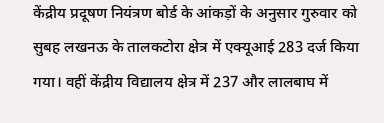केंद्रीय प्रदूषण नियंत्रण बोर्ड के आंकड़ों के अनुसार गुरुवार को सुबह लखनऊ के तालकटोरा क्षेत्र में एक्यूआई 283 दर्ज किया गया। वहीं केंद्रीय विद्यालय क्षेत्र में 237 और लालबाघ में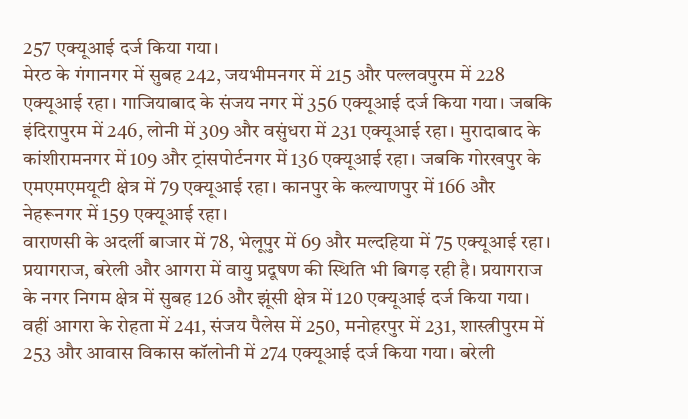257 एक्यूआई दर्ज किया गया।
मेरठ के गंगानगर में सुबह 242, जयभीमनगर में 215 और पल्लवपुरम में 228 एक्यूआई रहा। गाजियाबाद के संजय नगर में 356 एक्यूआई दर्ज किया गया। जबकि इंदिरापुरम में 246, लोनी में 309 और वसुंधरा में 231 एक्यूआई रहा। मुरादाबाद के कांशीरामनगर में 109 और ट्रांसपोर्टनगर में 136 एक्यूआई रहा। जबकि गोरखपुर के एमएमएमयूटी क्षेत्र में 79 एक्यूआई रहा। कानपुर के कल्याणपुर में 166 और नेहरूनगर में 159 एक्यूआई रहा।
वाराणसी के अदर्ली बाजार में 78, भेलूपुर में 69 और मल्दहिया में 75 एक्यूआई रहा। प्रयागराज, बरेली और आगरा में वायु प्रदूषण की स्थिति भी बिगड़ रही है। प्रयागराज के नगर निगम क्षेत्र में सुबह 126 और झूंसी क्षेत्र में 120 एक्यूआई दर्ज किया गया। वहीं आगरा के रोहता में 241, संजय पैलेस में 250, मनोहरपुर में 231, शास्त्रीपुरम में 253 और आवास विकास कॉलोनी में 274 एक्यूआई दर्ज किया गया। बरेली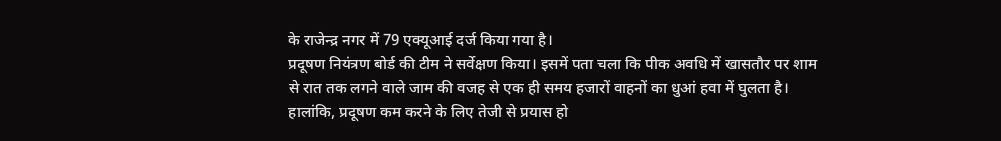के राजेन्द्र नगर में 79 एक्यूआई दर्ज किया गया है।
प्रदूषण नियंत्रण बोर्ड की टीम ने सर्वेक्षण किया। इसमें पता चला कि पीक अवधि में खासतौर पर शाम से रात तक लगने वाले जाम की वजह से एक ही समय हजारों वाहनों का धुआं हवा में घुलता है। हालांकि, प्रदूषण कम करने के लिए तेजी से प्रयास हो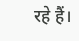रहे हैं।